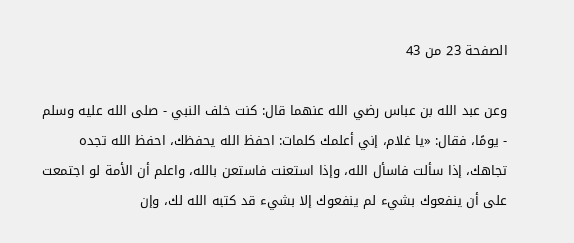الصفحة 23 من 43

وعن عبد الله بن عباس رضي الله عنهما قال: كنت خلف النبي - صلى الله عليه وسلم - يومًا، فقال: «يا غلام، إني أعلمك كلمات: احفظ الله يحفظك، احفظ الله تجده تجاهك، إذا سألت فاسأل الله، وإذا استعنت فاستعن بالله، واعلم أن الأمة لو اجتمعت على أن ينفعوك بشيء لم ينفعوك إلا بشيء قد كتبه الله لك، وإن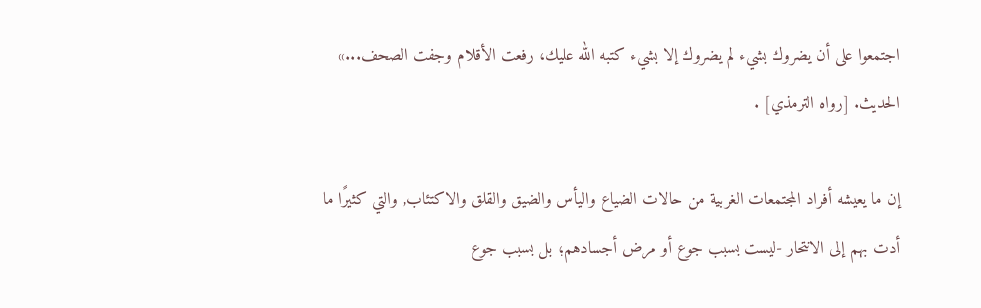اجتمعوا على أن يضروك بشيء لم يضروك إلا بشيء كتبه الله عليك، رفعت الأقلام وجفت الصحف...» الحديث. [رواه الترمذي] .

إن ما يعيشه أفراد المجتمعات الغربية من حالات الضياع واليأس والضيق والقلق والاكتئاب, والتي كثيرًا ما أدت بهم إلى الانتحار -ليست بسبب جوع أو مرض أجسادهم؛ بل بسبب جوع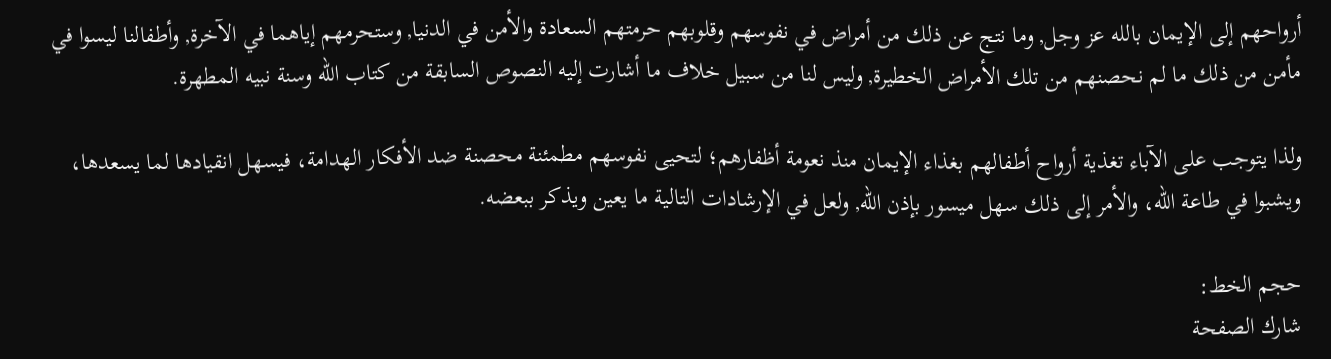أرواحهم إلى الإيمان بالله عز وجل, وما نتج عن ذلك من أمراض في نفوسهم وقلوبهم حرمتهم السعادة والأمن في الدنيا, وستحرمهم إياهما في الآخرة, وأطفالنا ليسوا في مأمن من ذلك ما لم نحصنهم من تلك الأمراض الخطيرة, وليس لنا من سبيل خلاف ما أشارت إليه النصوص السابقة من كتاب الله وسنة نبيه المطهرة.

ولذا يتوجب على الآباء تغذية أرواح أطفالهم بغذاء الإيمان منذ نعومة أظفارهم؛ لتحيى نفوسهم مطمئنة محصنة ضد الأفكار الهدامة، فيسهل انقيادها لما يسعدها، ويشبوا في طاعة الله، والأمر إلى ذلك سهل ميسور بإذن الله, ولعل في الإرشادات التالية ما يعين ويذكر ببعضه.

حجم الخط:
شارك الصفحة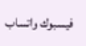فيسبوك واتساب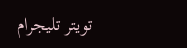تويتر تليجرام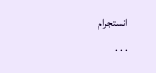انستجرام
. . .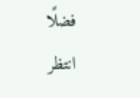فضلًا انتظر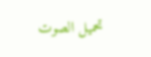تحميل الصوت